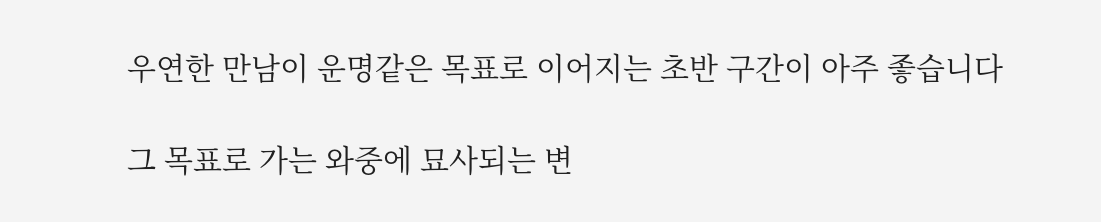우연한 만남이 운명같은 목표로 이어지는 초반 구간이 아주 좋습니다

그 목표로 가는 와중에 묘사되는 변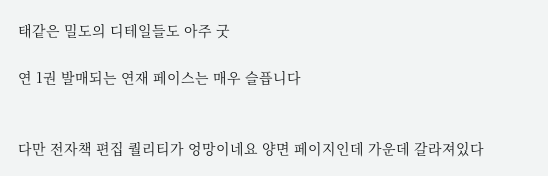태같은 밀도의 디테일들도 아주 굿

연 1권 발매되는 연재 페이스는 매우 슬픕니다


다만 전자책 편집 퀄리티가 엉망이네요 양면 페이지인데 가운데 갈라져있다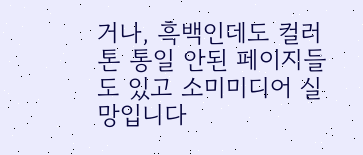거나, 흑백인데도 컬러 톤 통일 안된 페이지들도 있고 소미미디어 실망입니다